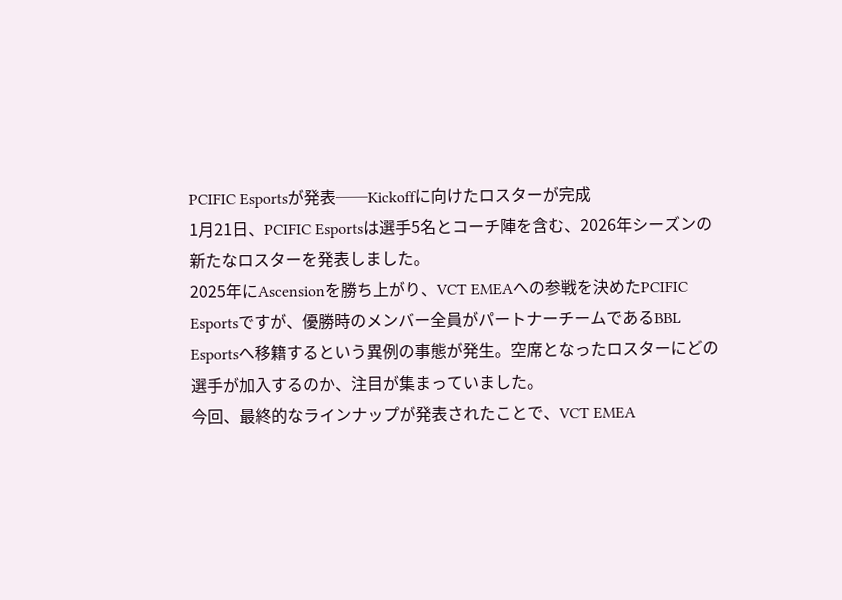PCIFIC Esportsが発表──Kickoffに向けたロスターが完成
1月21日、PCIFIC Esportsは選手5名とコーチ陣を含む、2026年シーズンの新たなロスターを発表しました。
2025年にAscensionを勝ち上がり、VCT EMEAへの参戦を決めたPCIFIC Esportsですが、優勝時のメンバー全員がパートナーチームであるBBL Esportsへ移籍するという異例の事態が発生。空席となったロスターにどの選手が加入するのか、注目が集まっていました。
今回、最終的なラインナップが発表されたことで、VCT EMEA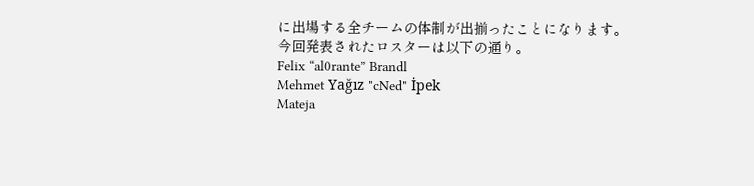に出場する全チームの体制が出揃ったことになります。
今回発表されたロスターは以下の通り。
Felix “al0rante” Brandl
Mehmet Yağız "cNed" İpek
Mateja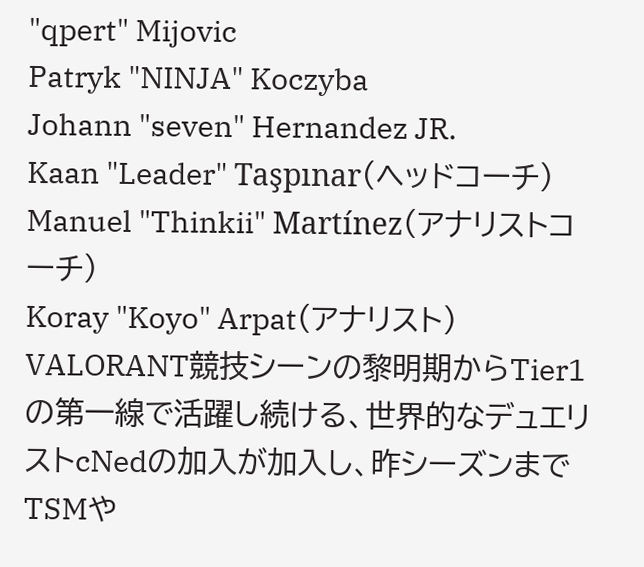"qpert" Mijovic
Patryk "NINJA" Koczyba
Johann "seven" Hernandez JR.
Kaan "Leader" Taşpınar(ヘッドコーチ)
Manuel "Thinkii" Martínez(アナリストコーチ)
Koray "Koyo" Arpat(アナリスト)
VALORANT競技シーンの黎明期からTier1の第一線で活躍し続ける、世界的なデュエリストcNedの加入が加入し、昨シーズンまでTSMや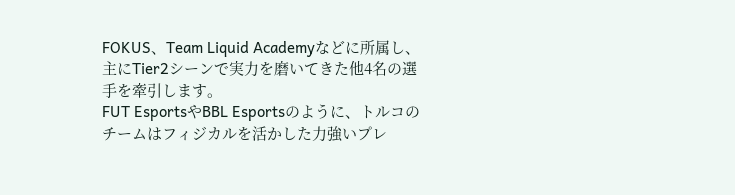FOKUS、Team Liquid Academyなどに所属し、主にTier2シーンで実力を磨いてきた他4名の選手を牽引します。
FUT EsportsやBBL Esportsのように、トルコのチームはフィジカルを活かした力強いプレ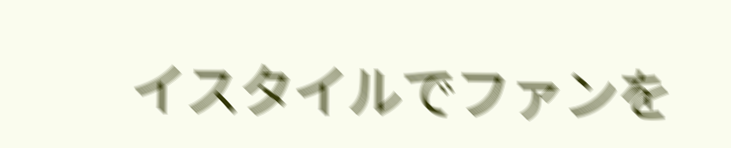イスタイルでファンを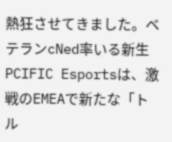熱狂させてきました。ベテランcNed率いる新生PCIFIC Esportsは、激戦のEMEAで新たな「トル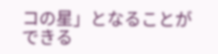コの星」となることができる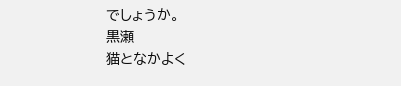でしょうか。
黒瀬
猫となかよく